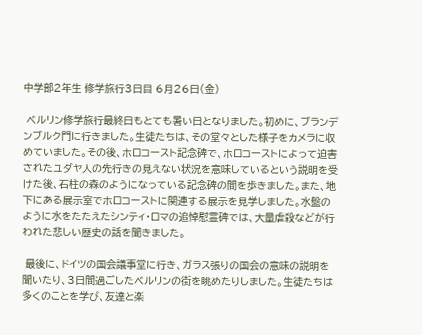中学部2年生 修学旅行3日目 6月26日(金)

 ベルリン修学旅行最終日もとても暑い日となりました。初めに、ブランデンブルク門に行きました。生徒たちは、その堂々とした様子をカメラに収めていました。その後、ホロコースト記念碑で、ホロコーストによって迫害されたユダヤ人の先行きの見えない状況を意味しているという説明を受けた後、石柱の森のようになっている記念碑の間を歩きました。また、地下にある展示室でホロコーストに関連する展示を見学しました。水盤のように水をたたえたシンティ・ロマの追悼慰霊碑では、大量虐殺などが行われた悲しい歴史の話を聞きました。

 最後に、ドイツの国会議事堂に行き、ガラス張りの国会の意味の説明を聞いたり、3日間過ごしたベルリンの街を眺めたりしました。生徒たちは多くのことを学び、友達と楽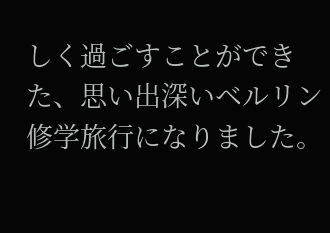しく過ごすことができた、思い出深いベルリン修学旅行になりました。